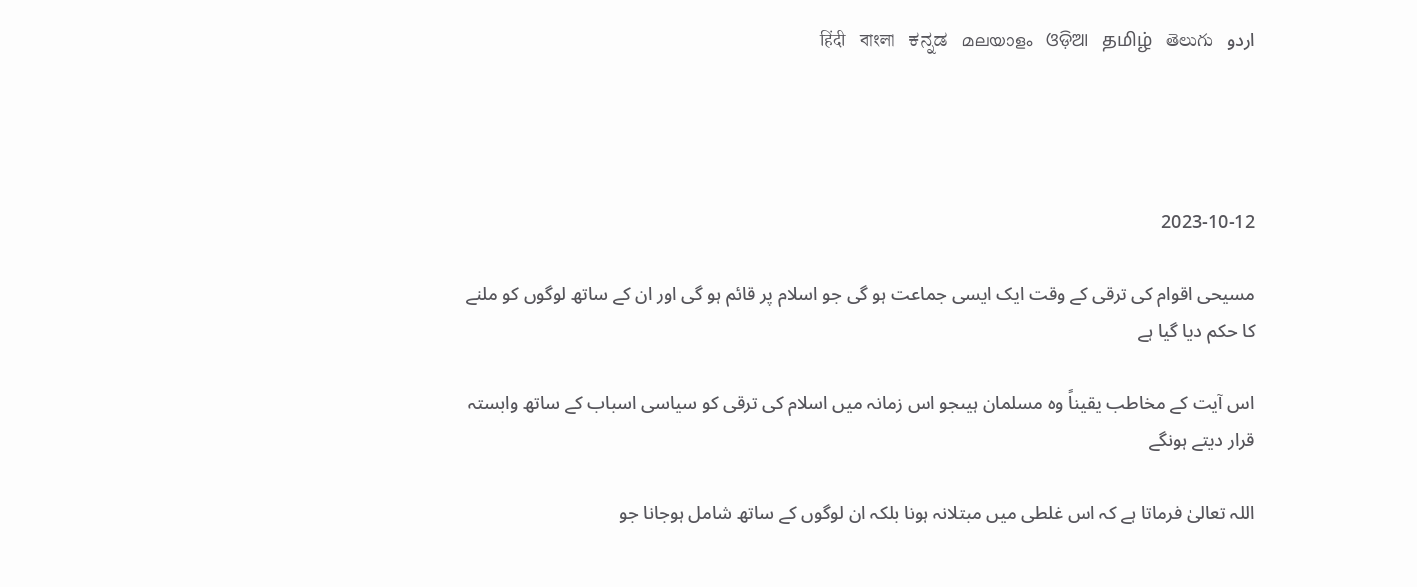اردو   हिंदी   বাংলা   ಕನ್ನಡ   മലയാളം   ଓଡ଼ିଆ   தமிழ்   తెలుగు




2023-10-12

مسیحی اقوام کی ترقی کے وقت ایک ایسی جماعت ہو گی جو اسلام پر قائم ہو گی اور ان کے ساتھ لوگوں کو ملنے کا حکم دیا گیا ہے

اس آیت کے مخاطب یقیناً وہ مسلمان ہیںجو اس زمانہ میں اسلام کی ترقی کو سیاسی اسباب کے ساتھ وابستہ قرار دیتے ہونگے

اللہ تعالیٰ فرماتا ہے کہ اس غلطی میں مبتلانہ ہونا بلکہ ان لوگوں کے ساتھ شامل ہوجانا جو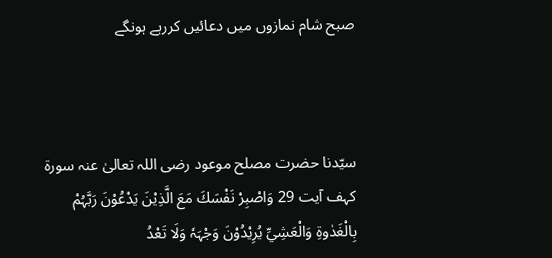صبح شام نمازوں میں دعائیں کررہے ہونگے



سیّدنا حضرت مصلح موعود رضی اللہ تعالیٰ عنہ سورۃ کہف آیت 29 وَاصْبِرْ نَفْسَكَ مَعَ الَّذِيْنَ يَدْعُوْنَ رَبَّہُمْ بِالْغَدٰوۃِ وَالْعَشِيِّ يُرِيْدُوْنَ وَجْہَہٗ وَلَا تَعْدُ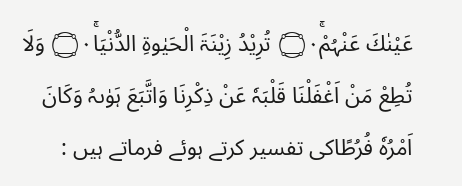عَيْنٰكَ عَنْہُمْ۝۰ۚ تُرِيْدُ زِيْنَۃَ الْحَيٰوۃِ الدُّنْيَا۝۰ۚ وَلَا تُطِعْ مَنْ اَغْفَلْنَا قَلْبَہٗ عَنْ ذِكْرِنَا وَاتَّبَعَ ہَوٰىہُ وَكَانَ اَمْرُہٗ فُرُطًاکی تفسیر کرتے ہوئے فرماتے ہیں :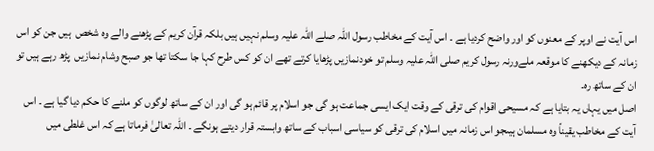اس آیت نے اوپر کے معنوں کو اور واضح کردیا ہے ۔ اس آیت کے مخاطب رسول اللہ صلے اللہ علیہ وسلم نہیں ہیں بلکہ قرآن کریم کے پڑھنے والے وہ شخص  ہیں جن کو اس زمانہ کے دیکھنے کا موقعہ ملےورنہ رسول کریم صلی اللہ علیہ وسلم تو خودنمازیں پڑھایا کرتے تھے ان کو کس طرح کہا جا سکتا تھا جو صبح وشام نمازیں  پڑھ رہے ہیں تو ان کے ساتھ رہ۔
اصل میں یہاں یہ بتایا ہے کہ مسیحی اقوام کی ترقی کے وقت ایک ایسی جماعت ہو گی جو اسلام پر قائم ہو گی اور ان کے ساتھ لوگوں کو ملنے کا حکم دیا گیا ہے ۔ اس آیت کے مخاطب یقیناً وہ مسلمان ہیںجو اس زمانہ میں اسلام کی ترقی کو سیاسی اسباب کے ساتھ وابستہ قرار دیتے ہونگے ۔ اللہ تعالیٰ فرماتا ہے کہ اس غلطی میں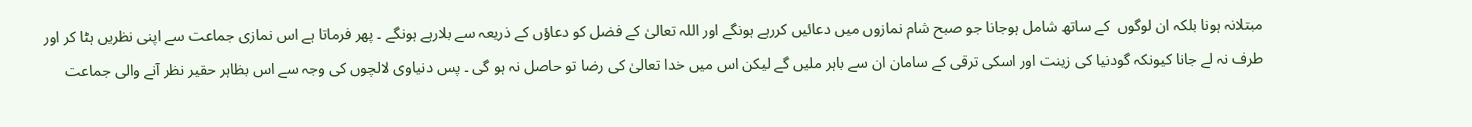مبتلانہ ہونا بلکہ ان لوگوں  کے ساتھ شامل ہوجانا جو صبح شام نمازوں میں دعائیں کررہے ہونگے اور اللہ تعالیٰ کے فضل کو دعاؤں کے ذریعہ سے بلارہے ہونگے ۔ پھر فرماتا ہے اس نمازی جماعت سے اپنی نظریں ہٹا کر اور طرف نہ لے جانا کیونکہ گودنیا کی زینت اور اسکی ترقی کے سامان ان سے باہر ملیں گے لیکن اس میں خدا تعالیٰ کی رضا تو حاصل نہ ہو گی ۔ پس دنیاوی لالچوں کی وجہ سے اس بظاہر حقیر نظر آنے والی جماعت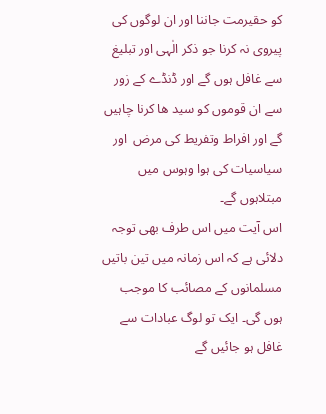کو حقیرمت جاننا اور ان لوگوں کی پیروی نہ کرنا جو ذکر الٰہی اور تبلیغ سے غافل ہوں گے اور ڈنڈے کے زور سے ان قوموں کو سید ھا کرنا چاہیں گے اور افراط وتفریط کی مرض  اور سیاسیات کی ہوا وہوس میں مبتلاہوں گے۔
اس آیت میں اس طرف بھی توجہ دلائی ہے کہ اس زمانہ میں تین باتیں مسلمانوں کے مصائب کا موجب ہوں گی۔ ایک تو لوگ عبادات سے غافل ہو جائیں گے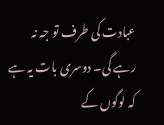عبادت کی طرف تو جہ نہ رہے گی۔ دوسری بات یہ ہے کہ لوگوں کے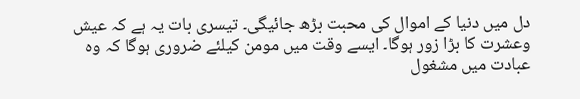دل میں دنیا کے اموال کی محبت بڑھ جائیگی۔ تیسری بات یہ ہے کہ عیش وعشرت کا بڑا زور ہوگا۔ ایسے وقت میں مومن کیلئے ضروری ہوگا کہ وہ عبادت میں مشغول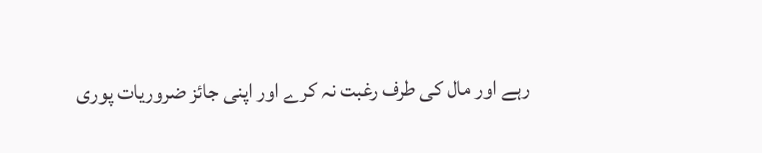رہے اور مال کی طرف رغبت نہ کرے اور اپنی جائز ضروریات پوری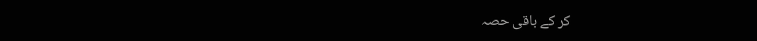کر کے باقی حصہ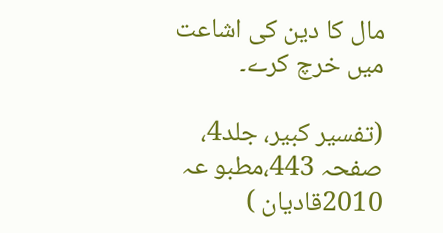مال کا دین کی اشاعت میں خرچ کرے۔

(تفسیر کبیر، جلد4، صفحہ 443،مطبو عہ 2010قادیان )